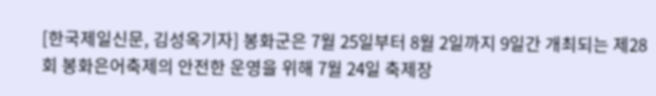[한국제일신문, 김성옥기자] 봉화군은 7월 25일부터 8월 2일까지 9일간 개최되는 제28회 봉화은어축제의 안전한 운영을 위해 7월 24일 축제장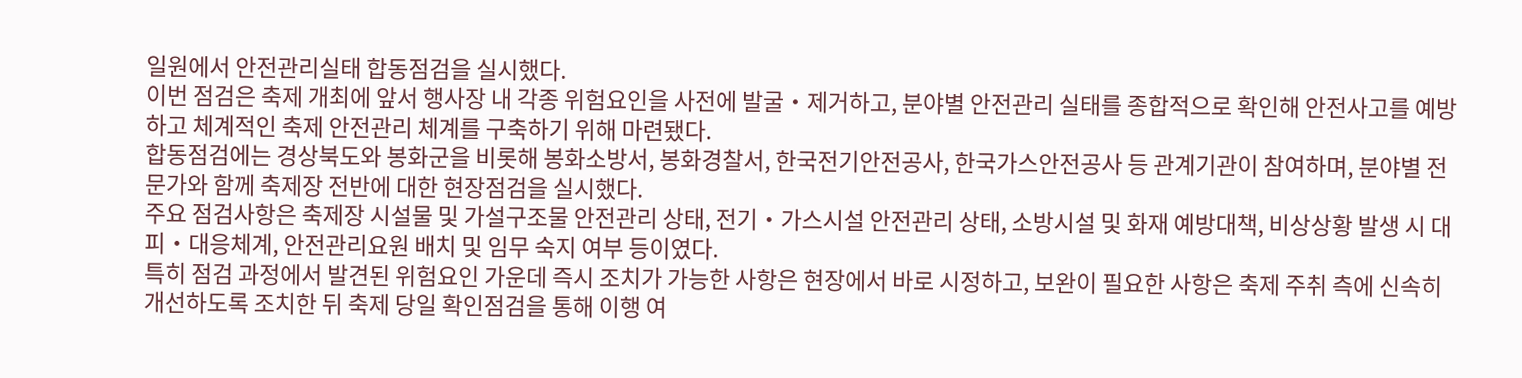일원에서 안전관리실태 합동점검을 실시했다.
이번 점검은 축제 개최에 앞서 행사장 내 각종 위험요인을 사전에 발굴‧제거하고, 분야별 안전관리 실태를 종합적으로 확인해 안전사고를 예방하고 체계적인 축제 안전관리 체계를 구축하기 위해 마련됐다.
합동점검에는 경상북도와 봉화군을 비롯해 봉화소방서, 봉화경찰서, 한국전기안전공사, 한국가스안전공사 등 관계기관이 참여하며, 분야별 전문가와 함께 축제장 전반에 대한 현장점검을 실시했다.
주요 점검사항은 축제장 시설물 및 가설구조물 안전관리 상태, 전기‧가스시설 안전관리 상태, 소방시설 및 화재 예방대책, 비상상황 발생 시 대피‧대응체계, 안전관리요원 배치 및 임무 숙지 여부 등이였다.
특히 점검 과정에서 발견된 위험요인 가운데 즉시 조치가 가능한 사항은 현장에서 바로 시정하고, 보완이 필요한 사항은 축제 주취 측에 신속히 개선하도록 조치한 뒤 축제 당일 확인점검을 통해 이행 여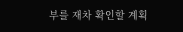부를 재차 확인할 계획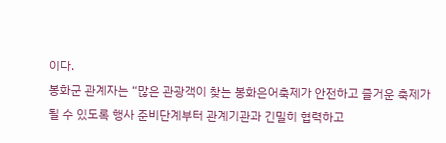이다.
봉화군 관계자는 “많은 관광객이 찾는 봉화은어축제가 안전하고 즐거운 축제가 될 수 있도록 행사 준비단계부터 관계기관과 긴밀히 협력하고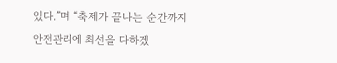있다.”며 “축제가 끝나는 순간까지 안전관리에 최선을 다하겠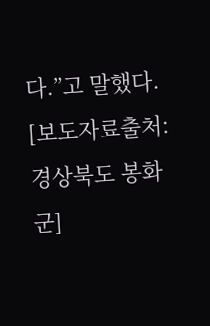다.”고 말했다.
[보도자료출처: 경상북도 봉화군]